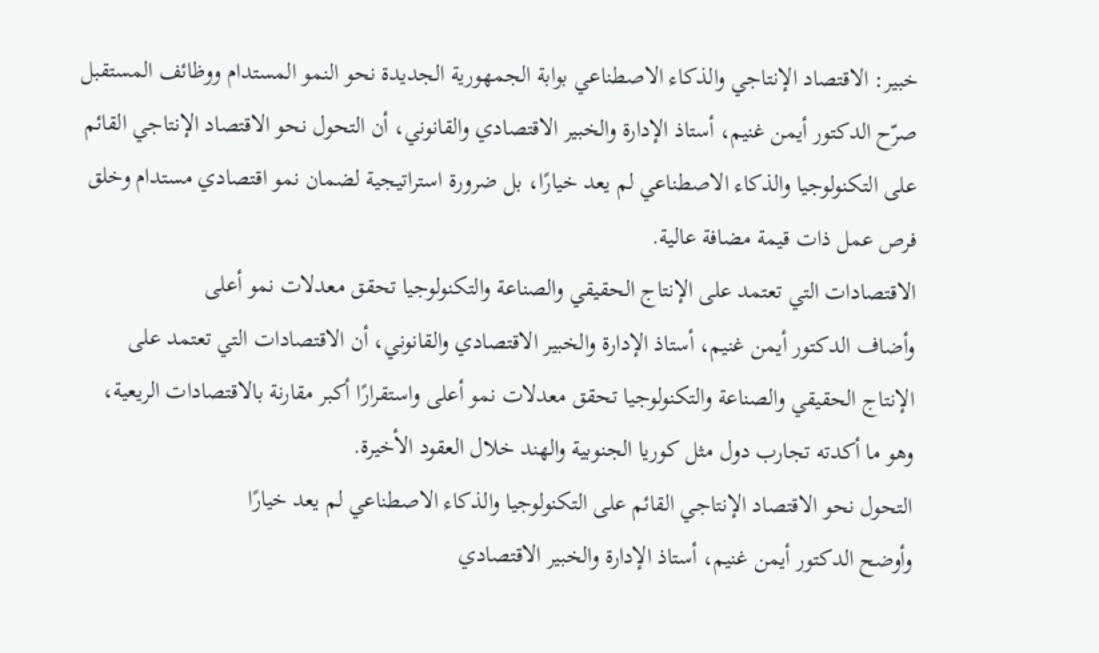خبير: الاقتصاد الإنتاجي والذكاء الاصطناعي بوابة الجمهورية الجديدة نحو النمو المستدام ووظائف المستقبل
صرّح الدكتور أيمن غنيم، أستاذ الإدارة والخبير الاقتصادي والقانوني، أن التحول نحو الاقتصاد الإنتاجي القائم على التكنولوجيا والذكاء الاصطناعي لم يعد خيارًا، بل ضرورة استراتيجية لضمان نمو اقتصادي مستدام وخلق فرص عمل ذات قيمة مضافة عالية.
الاقتصادات التي تعتمد على الإنتاج الحقيقي والصناعة والتكنولوجيا تحقق معدلات نمو أعلى
وأضاف الدكتور أيمن غنيم، أستاذ الإدارة والخبير الاقتصادي والقانوني، أن الاقتصادات التي تعتمد على الإنتاج الحقيقي والصناعة والتكنولوجيا تحقق معدلات نمو أعلى واستقرارًا أكبر مقارنة بالاقتصادات الريعية، وهو ما أكدته تجارب دول مثل كوريا الجنوبية والهند خلال العقود الأخيرة.
التحول نحو الاقتصاد الإنتاجي القائم على التكنولوجيا والذكاء الاصطناعي لم يعد خيارًا
وأوضح الدكتور أيمن غنيم، أستاذ الإدارة والخبير الاقتصادي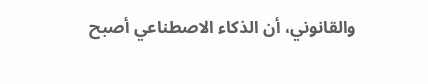والقانوني، أن الذكاء الاصطناعي أصبح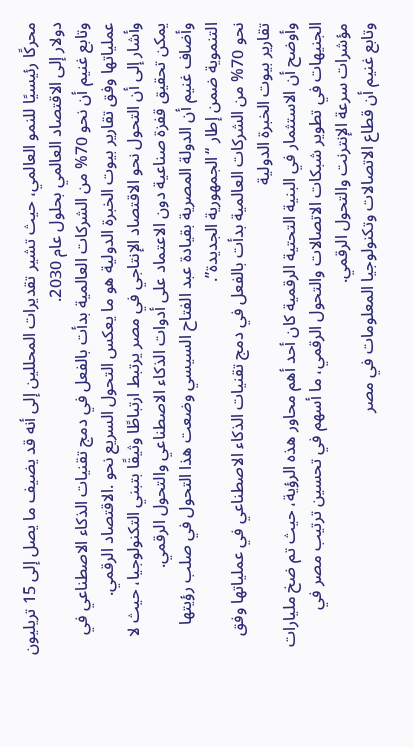محركًا رئيسيًا للنمو العالمي، حيث تشير تقديرات المحللين إلى أنه قد يضيف ما يصل إلى 15 تريليون دولار إلى الاقتصاد العالمي بحلول عام 2030.
وتابع غنيم أن نحو 70% من الشركات العالمية بدأت بالفعل في دمج تقنيات الذكاء الاصطناعي في عملياتها وفق تقارير بيوت الخبرة الدولية هو ما يعكس التحول السريع نحو .الاقتصاد الرقمي.
وأشار إلى أن التحول نحو الاقتصاد الإنتاجي في مصر يرتبط ارتباطًا وثيقًا بتبني التكنولوجيا، حيث لا يمكن تحقيق قفزة صناعية دون الاعتماد على أدوات الذكاء الاصطناعي والتحول الرقمي.
وأضاف غنيم أن الدولة المصرية بقيادة عبد الفتاح السيسي وضعت هذا التحول في صلب رؤيتها التنموية ضمن إطار “الجمهورية الجديدة”.
نحو 70% من الشركات العالمية بدأت بالفعل في دمج تقنيات الذكاء الاصطناعي في عملياتها وفق تقارير بيوت الخبرة الدولية
وأوضح أن الاستثمار في البنية التحتية الرقمية كان أحد أهم محاور هذه الرؤية، حيث تم ضخ مليارات الجنيهات في تطوير شبكات الاتصالات والتحول الرقمي، ما أسهم في تحسين ترتيب مصر في مؤشرات سرعة الإنترنت والتحول الرقمي.
وتابع غنيم أن قطاع الاتصالات وتكنولوجيا المعلومات في مصر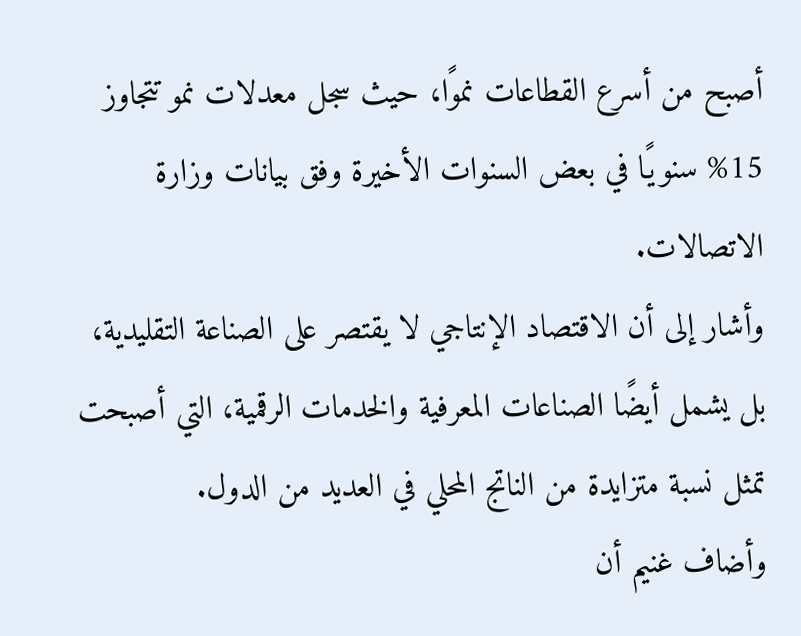أصبح من أسرع القطاعات نموًا، حيث سجل معدلات نمو تتجاوز 15% سنويًا في بعض السنوات الأخيرة وفق بيانات وزارة الاتصالات.
وأشار إلى أن الاقتصاد الإنتاجي لا يقتصر على الصناعة التقليدية، بل يشمل أيضًا الصناعات المعرفية والخدمات الرقمية، التي أصبحت تمثل نسبة متزايدة من الناتج المحلي في العديد من الدول.
وأضاف غنيم أن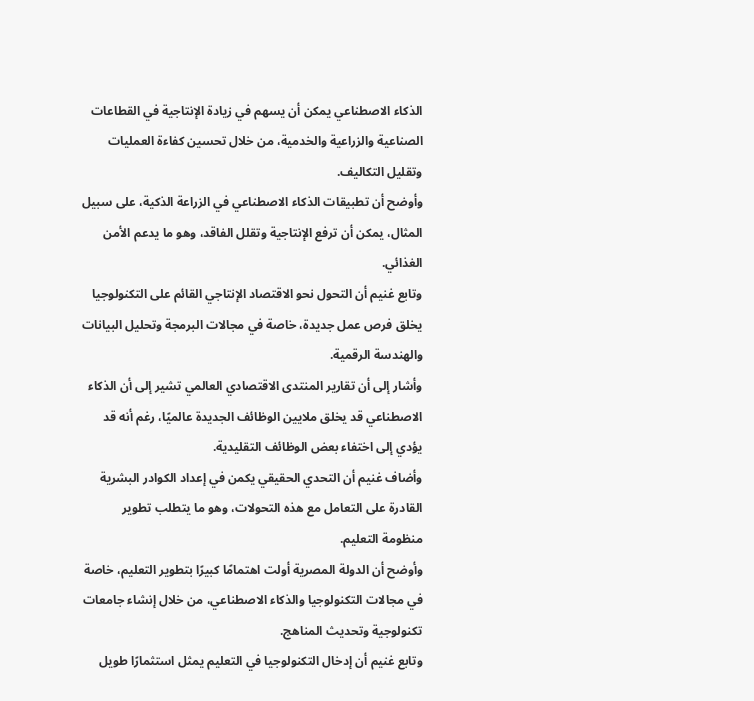الذكاء الاصطناعي يمكن أن يسهم في زيادة الإنتاجية في القطاعات الصناعية والزراعية والخدمية، من خلال تحسين كفاءة العمليات وتقليل التكاليف.
وأوضح أن تطبيقات الذكاء الاصطناعي في الزراعة الذكية، على سبيل المثال، يمكن أن ترفع الإنتاجية وتقلل الفاقد، وهو ما يدعم الأمن الغذائي.
وتابع غنيم أن التحول نحو الاقتصاد الإنتاجي القائم على التكنولوجيا يخلق فرص عمل جديدة، خاصة في مجالات البرمجة وتحليل البيانات والهندسة الرقمية.
وأشار إلى أن تقارير المنتدى الاقتصادي العالمي تشير إلى أن الذكاء الاصطناعي قد يخلق ملايين الوظائف الجديدة عالميًا، رغم أنه قد يؤدي إلى اختفاء بعض الوظائف التقليدية.
وأضاف غنيم أن التحدي الحقيقي يكمن في إعداد الكوادر البشرية القادرة على التعامل مع هذه التحولات، وهو ما يتطلب تطوير منظومة التعليم.
وأوضح أن الدولة المصرية أولت اهتمامًا كبيرًا بتطوير التعليم، خاصة في مجالات التكنولوجيا والذكاء الاصطناعي، من خلال إنشاء جامعات تكنولوجية وتحديث المناهج.
وتابع غنيم أن إدخال التكنولوجيا في التعليم يمثل استثمارًا طويل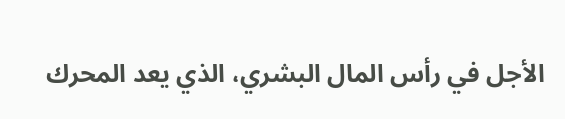الأجل في رأس المال البشري، الذي يعد المحرك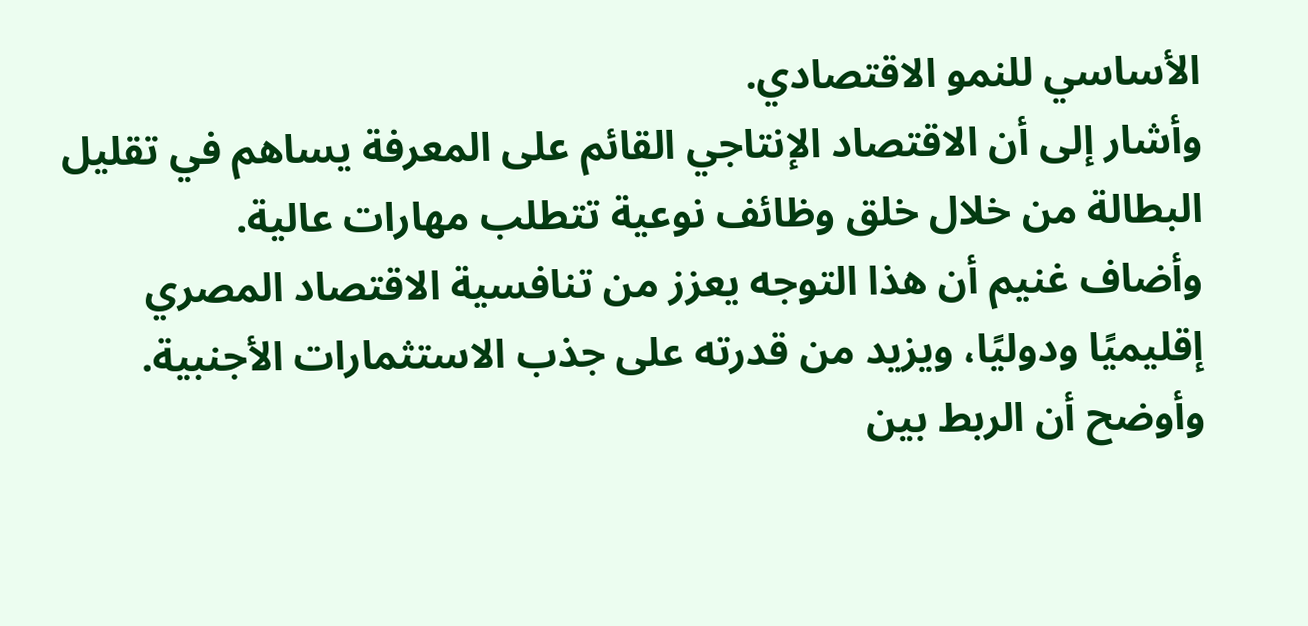الأساسي للنمو الاقتصادي.
وأشار إلى أن الاقتصاد الإنتاجي القائم على المعرفة يساهم في تقليل البطالة من خلال خلق وظائف نوعية تتطلب مهارات عالية.
وأضاف غنيم أن هذا التوجه يعزز من تنافسية الاقتصاد المصري إقليميًا ودوليًا، ويزيد من قدرته على جذب الاستثمارات الأجنبية.
وأوضح أن الربط بين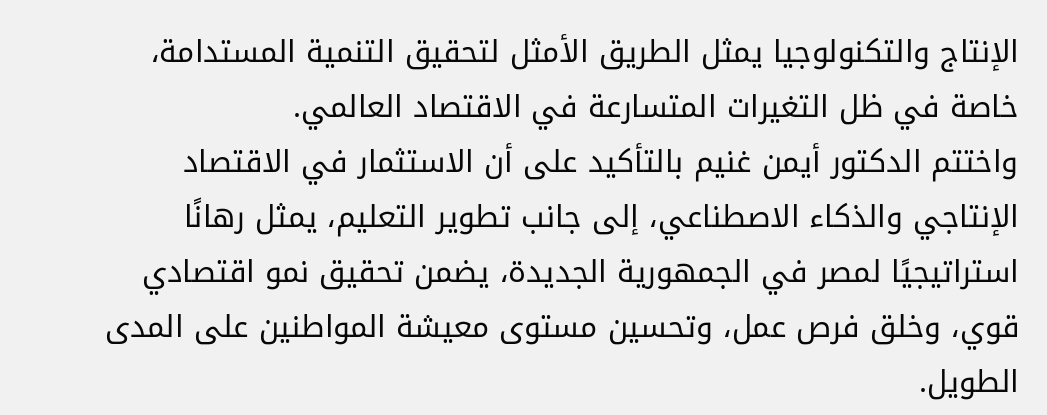الإنتاج والتكنولوجيا يمثل الطريق الأمثل لتحقيق التنمية المستدامة، خاصة في ظل التغيرات المتسارعة في الاقتصاد العالمي.
واختتم الدكتور أيمن غنيم بالتأكيد على أن الاستثمار في الاقتصاد الإنتاجي والذكاء الاصطناعي، إلى جانب تطوير التعليم، يمثل رهانًا استراتيجيًا لمصر في الجمهورية الجديدة، يضمن تحقيق نمو اقتصادي قوي، وخلق فرص عمل، وتحسين مستوى معيشة المواطنين على المدى الطويل.